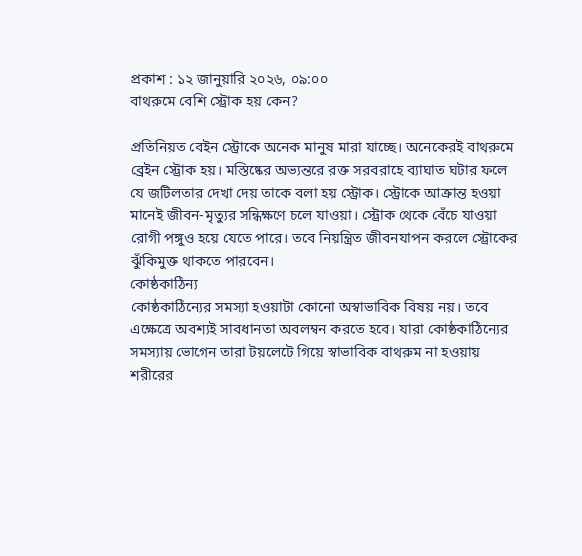প্রকাশ : ১২ জানুয়ারি ২০২৬, ০৯:০০
বাথরুমে বেশি স্ট্রোক হয় কেন?

প্রতিনিয়ত বেইন স্ট্রোকে অনেক মানুষ মারা যাচ্ছে। অনেকেরই বাথরুমে ব্রেইন স্ট্রোক হয়। মস্তিষ্কের অভ্যন্তরে রক্ত সরবরাহে ব্যাঘাত ঘটার ফলে যে জটিলতার দেখা দেয় তাকে বলা হয় স্ট্রোক। স্ট্রোকে আক্রান্ত হওয়া মানেই জীবন-মৃত্যুর সন্ধিক্ষণে চলে যাওয়া। স্ট্রোক থেকে বেঁচে যাওয়া রোগী পঙ্গুও হয়ে যেতে পারে। তবে নিয়ন্ত্রিত জীবনযাপন করলে স্ট্রোকের ঝুঁকিমুক্ত থাকতে পারবেন।
কোষ্ঠকাঠিন্য
কোষ্ঠকাঠিন্যের সমস্যা হওয়াটা কোনো অস্বাভাবিক বিষয় নয়। তবে এক্ষেত্রে অবশ্যই সাবধানতা অবলম্বন করতে হবে। যারা কোষ্ঠকাঠিন্যের সমস্যায় ভোগেন তারা টয়লেটে গিয়ে স্বাভাবিক বাথরুম না হওয়ায় শরীরের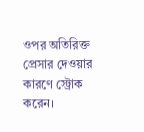ওপর অতিরিক্ত প্রেসার দেওয়ার কারণে স্ট্রোক করেন।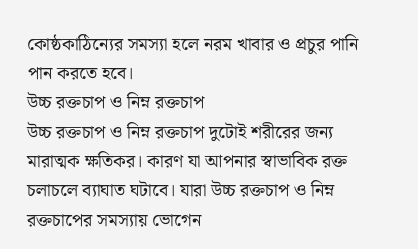কোষ্ঠকাঠিন্যের সমস্যা হলে নরম খাবার ও প্রচুর পানি পান করতে হবে।
উচ্চ রক্তচাপ ও নিম্ন রক্তচাপ
উচ্চ রক্তচাপ ও নিম্ন রক্তচাপ দুটোই শরীরের জন্য মারাত্মক ক্ষতিকর। কারণ যা আপনার স্বাভাবিক রক্ত চলাচলে ব্যাঘাত ঘটাবে। যারা উচ্চ রক্তচাপ ও নিম্ন রক্তচাপের সমস্যায় ভোগেন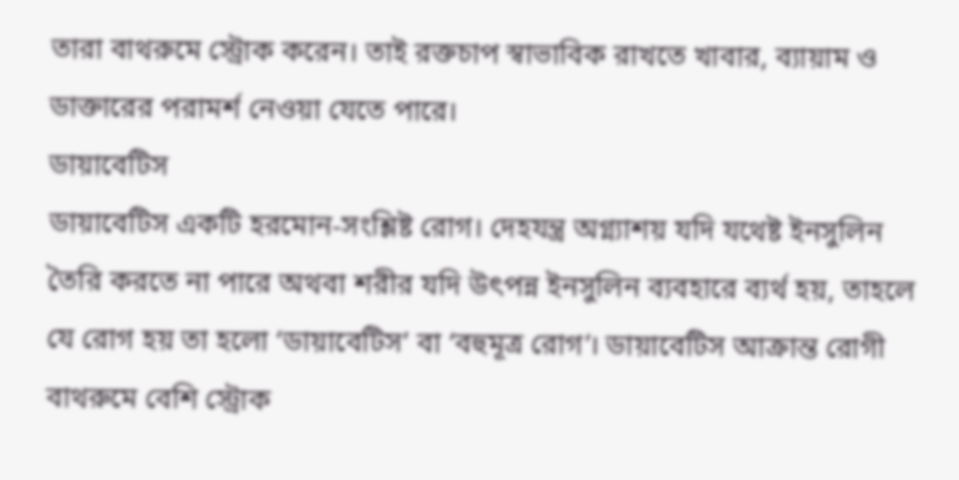তারা বাথরুমে স্ট্রোক করেন। তাই রক্তচাপ স্বাভাবিক রাখতে খাবার, ব্যায়াম ও ডাক্তারের পরামর্শ নেওয়া যেতে পারে।
ডায়াবেটিস
ডায়াবেটিস একটি হরমোন-সংশ্লিষ্ট রোগ। দেহযন্ত্র অগ্ন্যাশয় যদি যথেষ্ট ইনসুলিন তৈরি করতে না পারে অথবা শরীর যদি উৎপন্ন ইনসুলিন ব্যবহারে ব্যর্থ হয়, তাহলে যে রোগ হয় তা হলো ‘ডায়াবেটিস’ বা ‘বহুমূত্র রোগ’। ডায়াবেটিস আক্রান্ত রোগী বাথরুমে বেশি স্ট্রোক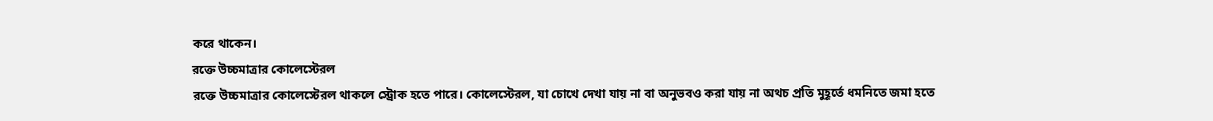করে থাকেন।
রক্তে উচ্চমাত্রার কোলেস্টেরল
রক্তে উচ্চমাত্রার কোলেস্টেরল থাকলে স্ট্রোক হতে পারে। কোলেস্টেরল, যা চোখে দেখা যায় না বা অনুভবও করা যায় না অথচ প্রতি মুহূর্তে ধমনিতে জমা হতে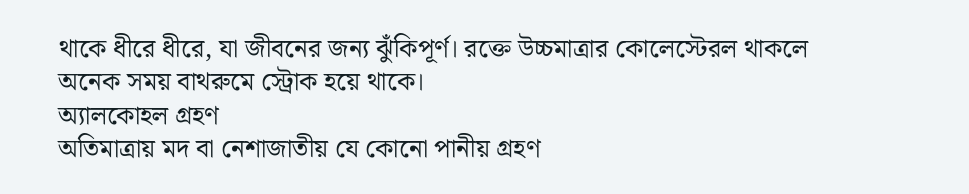থাকে ধীরে ধীরে, যা জীবনের জন্য ঝুঁকিপূর্ণ। রক্তে উচ্চমাত্রার কোলেস্টেরল থাকলে অনেক সময় বাথরুমে স্ট্রোক হয়ে থাকে।
অ্যালকোহল গ্রহণ
অতিমাত্রায় মদ বা নেশাজাতীয় যে কোনো পানীয় গ্রহণ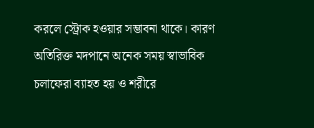করলে স্ট্রোক হওয়ার সম্ভাবনা থাকে। কারণ অতিরিক্ত মদপানে অনেক সময় স্বাভাবিক চলাফেরা ব্যাহত হয় ও শরীরে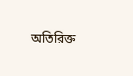অতিরিক্ত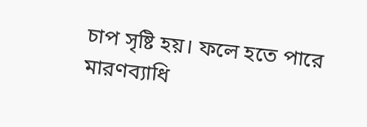চাপ সৃষ্টি হয়। ফলে হতে পারে মারণব্যাধি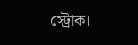স্ট্রোক।